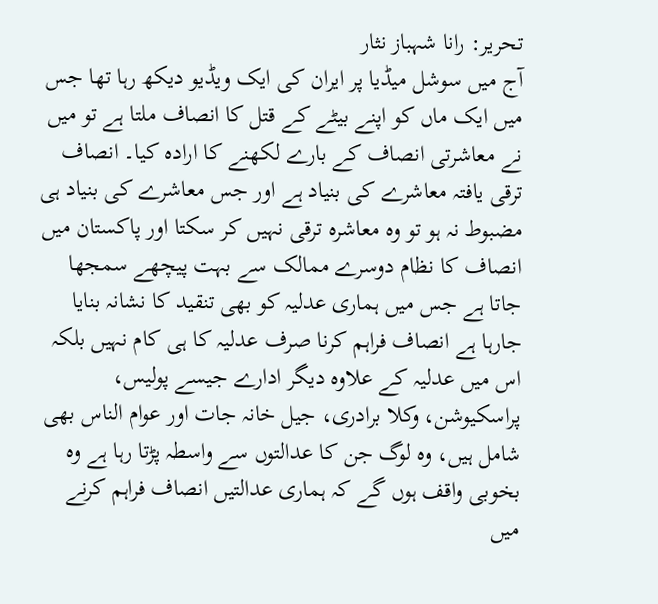تحریر: رانا شہباز نثار
آج میں سوشل میڈیا پر ایران کی ایک ویڈیو دیکھ رہا تھا جس میں ایک ماں کو اپنے بیٹے کے قتل کا انصاف ملتا ہے تو میں نے معاشرتی انصاف کے بارے لکھنے کا ارادہ کیا۔ انصاف ترقی یافتہ معاشرے کی بنیاد ہے اور جس معاشرے کی بنیاد ہی مضبوط نہ ہو تو وہ معاشرہ ترقی نہیں کر سکتا اور پاکستان میں انصاف کا نظام دوسرے ممالک سے بہت پیچھے سمجھا جاتا ہے جس میں ہماری عدلیہ کو بھی تنقید کا نشانہ بنایا جارہا ہے انصاف فراہم کرنا صرف عدلیہ کا ہی کام نہیں بلکہ اس میں عدلیہ کے علاوہ دیگر ادارے جیسے پولیس، پراسکیوشن، وکلا برادری، جیل خانہ جات اور عوام الناس بھی شامل ہیں، وہ لوگ جن کا عدالتوں سے واسطہ پڑتا رہا ہے وہ بخوبی واقف ہوں گے کہ ہماری عدالتیں انصاف فراہم کرنے میں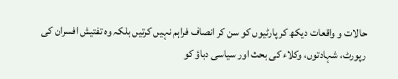حالات و واقعات دیکھ کر پارٹیوں کو سن کر انصاف فراہم نہیں کرتیں بلکہ وہ تفتیش افسران کی رپورٹ، شہادتوں، وکلاء کی بحث اور سیاسی دباؤ کو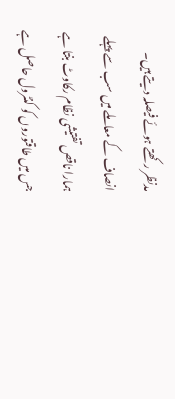مدنظر رکھتے ہوئے فیصلہ دیتے ہیں۔ انصاف کے معاملے میں سب سے پہلے ہمارا ناقص تفتیشی نظام رکاوٹ بنتا ہے جس میں طاقتوروں کو کنٹرول حاصل ہے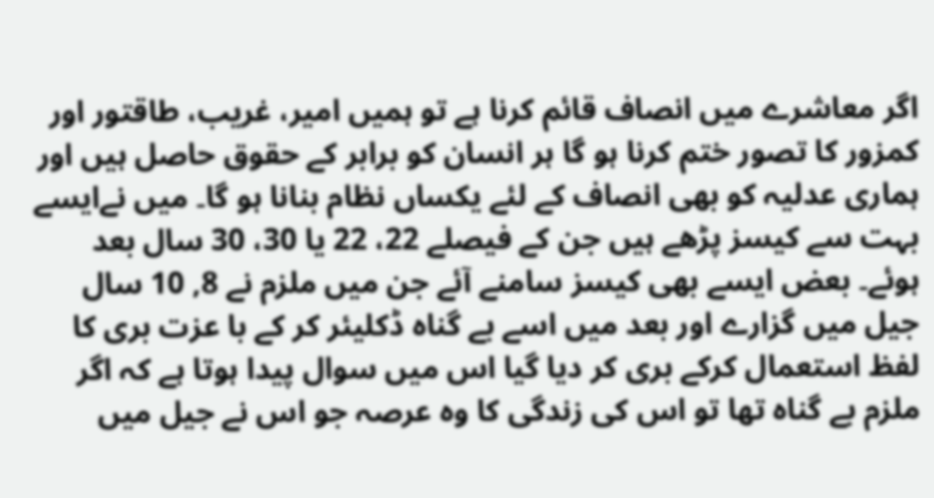اگر معاشرے میں انصاف قائم کرنا ہے تو ہمیں امیر، غریب، طاقتور اور کمزور کا تصور ختم کرنا ہو گا ہر انسان کو برابر کے حقوق حاصل ہیں اور ہماری عدلیہ کو بھی انصاف کے لئے یکساں نظام بنانا ہو گا۔ میں نےایسے بہت سے کیسز پڑھے ہیں جن کے فیصلے 22، 22 یا 30، 30 سال بعد ہوئے۔ بعض ایسے بھی کیسز سامنے آئے جن میں ملزم نے 8, 10 سال جیل میں گزارے اور بعد میں اسے بے گناہ ڈکلیئر کر کے با عزت بری کا لفظ استعمال کرکے بری کر دیا گیا اس میں سوال پیدا ہوتا ہے کہ اگر ملزم بے گناہ تھا تو اس کی زندگی کا وہ عرصہ جو اس نے جیل میں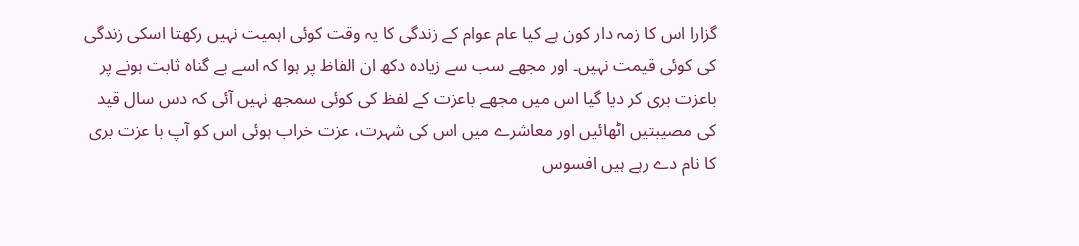گزارا اس کا زمہ دار کون ہے کیا عام عوام کے زندگی کا یہ وقت کوئی اہمیت نہیں رکھتا اسکی زندگی کی کوئی قیمت نہیں۔ اور مجھے سب سے زیادہ دکھ ان الفاظ پر ہوا کہ اسے بے گناہ ثابت ہونے پر باعزت بری کر دیا گیا اس میں مجھے باعزت کے لفظ کی کوئی سمجھ نہیں آئی کہ دس سال قید کی مصیبتیں اٹھائیں اور معاشرے میں اس کی شہرت، عزت خراب ہوئی اس کو آپ با عزت بری کا نام دے رہے ہیں افسوس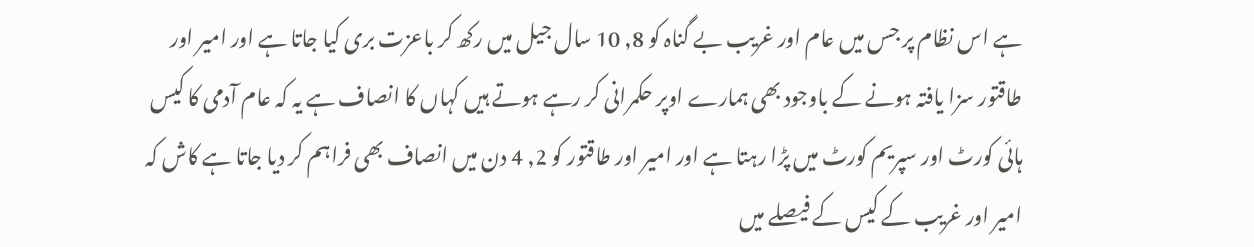ہے اس نظام پر جس میں عام اور غریب بے گناہ کو 8, 10 سال جیل میں رکھ کر باعزت بری کیا جاتا ہے اور امیر اور طاقتور سزا یافتہ ہونے کے باوجود بھی ہمارے اوپر حکمرانی کر رہے ہوتے ہیں کہاں کا انصاف ہے یہ کہ عام آدمی کا کیس ہائی کورٹ اور سپریم کورٹ میں پڑا رہتا ہے اور امیر اور طاقتور کو 2, 4 دن میں انصاف بھی فراہم کر دیا جاتا ہے کاش کہ امیر اور غریب کے کیس کے فیصلے میں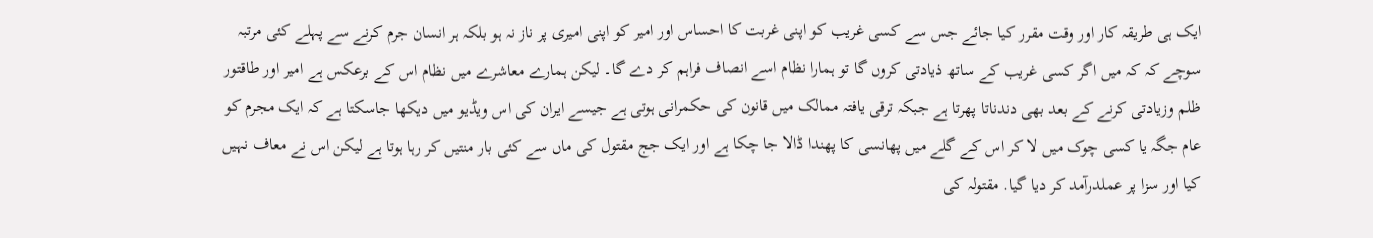ایک ہی طریقہ کار اور وقت مقرر کیا جائے جس سے کسی غریب کو اپنی غربت کا احساس اور امیر کو اپنی امیری پر ناز نہ ہو بلکہ ہر انسان جرم کرنے سے پہلے کئی مرتبہ سوچے کہ کہ میں اگر کسی غریب کے ساتھ ذیادتی کروں گا تو ہمارا نظام اسے انصاف فراہم کر دے گا۔ لیکن ہمارے معاشرے میں نظام اس کے برعکس ہے امیر اور طاقتور ظلم وزیادتی کرنے کے بعد بھی دندناتا پھرتا ہے جبکہ ترقی یافتہ ممالک میں قانون کی حکمرانی ہوتی ہے جیسے ایران کی اس ویڈیو میں دیکھا جاسکتا ہے کہ ایک مجرم کو عام جگہ یا کسی چوک میں لا کر اس کے گلے میں پھانسی کا پھندا ڈالا جا چکا ہے اور ایک جج مقتول کی ماں سے کئی بار منتیں کر رہا ہوتا ہے لیکن اس نے معاف نہیں کیا اور سزا پر عملدرآمد کر دیا گیا. مقتولہ کی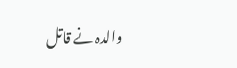والدہ نے قاتل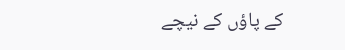کے پاؤں کے نیچے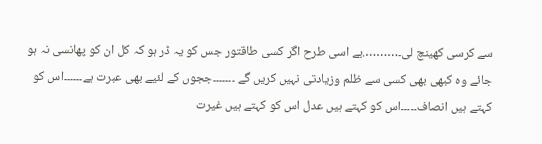سے کرسی کھینچ لی۔……….بے اسی طرح اگر کسی طاقتور جس کو یہ ڈر ہو کہ کل ان کو پھانسی نہ ہو جائے وہ کبھی بھی کسی سے ظلم وزیادتی نہیں کریں گے ۔۔۔۔۔۔۔ججوں کے لئیے بھی عبرت ہے۔۔۔۔۔۔اس کو کہتے ہیں انصاف۔۔۔۔۔اس کو کہتے ہیں عدل اس کو کہتے ہیں غیرت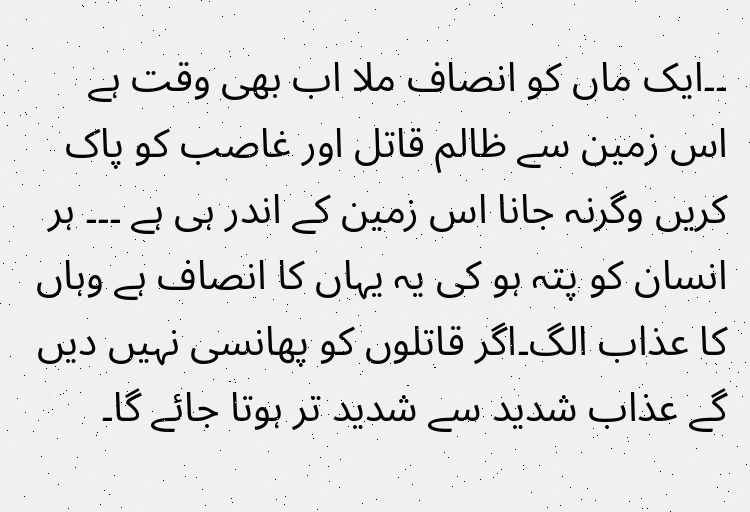۔۔ایک ماں کو انصاف ملا اب بھی وقت ہے اس زمین سے ظالم قاتل اور غاصب کو پاک کریں وگرنہ جانا اس زمین کے اندر ہی ہے ۔۔۔ ہر انسان کو پتہ ہو کی یہ یہاں کا انصاف ہے وہاں کا عذاب الگ۔اگر قاتلوں کو پھانسی نہیں دیں گے عذاب شدید سے شدید تر ہوتا جائے گا۔